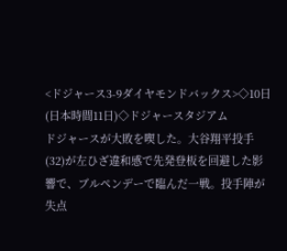<ドジャース3-9ダイヤモンドバックス>◇10日(日本時間11日)◇ドジャースタジアム
ドジャースが大敗を喫した。大谷翔平投手(32)が左ひざ違和感で先発登板を回避した影響で、ブルペンデーで臨んだ一戦。投手陣が失点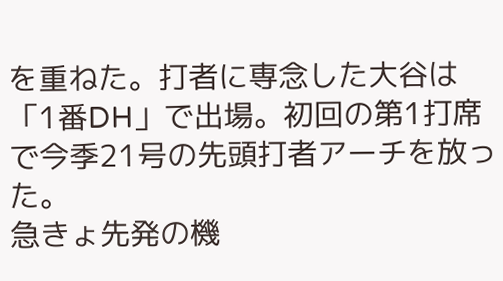を重ねた。打者に専念した大谷は「1番DH」で出場。初回の第1打席で今季21号の先頭打者アーチを放った。
急きょ先発の機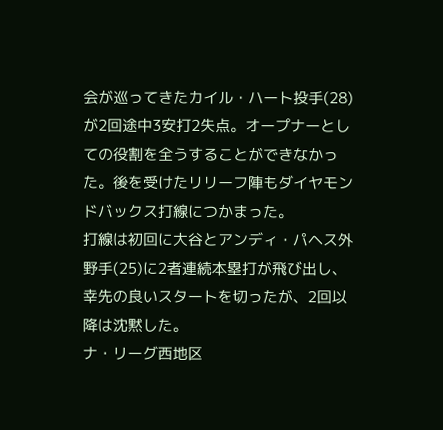会が巡ってきたカイル・ハート投手(28)が2回途中3安打2失点。オープナーとしての役割を全うすることができなかった。後を受けたリリーフ陣もダイヤモンドバックス打線につかまった。
打線は初回に大谷とアンディ・パヘス外野手(25)に2者連続本塁打が飛び出し、幸先の良いスタートを切ったが、2回以降は沈黙した。
ナ・リーグ西地区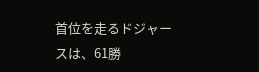首位を走るドジャースは、61勝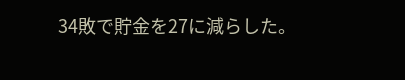34敗で貯金を27に減らした。